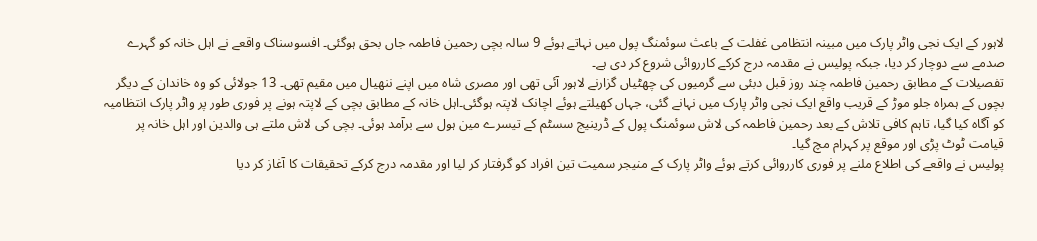لاہور کے ایک نجی واٹر پارک میں مبینہ انتظامی غفلت کے باعث سوئمنگ پول میں نہاتے ہوئے 9 سالہ بچی رحمین فاطمہ جاں بحق ہوگئی۔ افسوسناک واقعے نے اہل خانہ کو گہرے صدمے سے دوچار کر دیا، جبکہ پولیس نے مقدمہ درج کرکے کارروائی شروع کر دی ہے۔
تفصیلات کے مطابق رحمین فاطمہ چند روز قبل دبئی سے گرمیوں کی چھٹیاں گزارنے لاہور آئی تھی اور مصری شاہ میں اپنے ننھیال میں مقیم تھی۔ 13 جولائی کو وہ خاندان کے دیگر بچوں کے ہمراہ جلو موڑ کے قریب واقع ایک نجی واٹر پارک میں نہانے گئی، جہاں کھیلتے ہوئے اچانک لاپتہ ہوگئی۔اہل خانہ کے مطابق بچی کے لاپتہ ہونے پر فوری طور پر واٹر پارک انتظامیہ کو آگاہ کیا گیا، تاہم کافی تلاش کے بعد رحمین فاطمہ کی لاش سوئمنگ پول کے ڈرینیج سسٹم کے تیسرے مین ہول سے برآمد ہوئی۔ بچی کی لاش ملتے ہی والدین اور اہل خانہ پر قیامت ٹوٹ پڑی اور موقع پر کہرام مچ گیا۔
پولیس نے واقعے کی اطلاع ملنے پر فوری کارروائی کرتے ہوئے واٹر پارک کے منیجر سمیت تین افراد کو گرفتار کر لیا اور مقدمہ درج کرکے تحقیقات کا آغاز کر دیا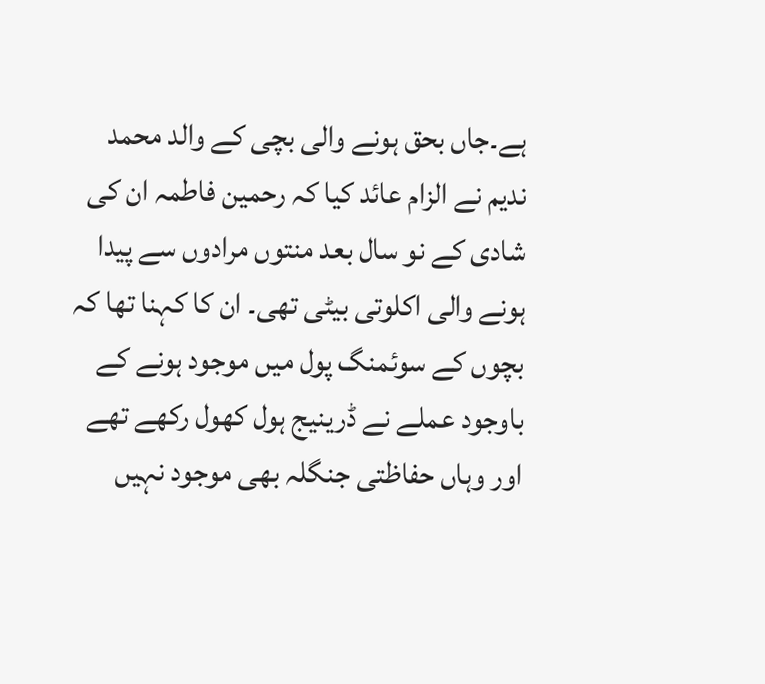ہے۔جاں بحق ہونے والی بچی کے والد محمد ندیم نے الزام عائد کیا کہ رحمین فاطمہ ان کی شادی کے نو سال بعد منتوں مرادوں سے پیدا ہونے والی اکلوتی بیٹی تھی۔ ان کا کہنا تھا کہ بچوں کے سوئمنگ پول میں موجود ہونے کے باوجود عملے نے ڈرینیج ہول کھول رکھے تھے اور وہاں حفاظتی جنگلہ بھی موجود نہیں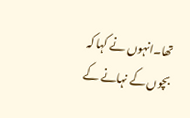تھا۔انہوں نے کہا کہ بچوں کے نہانے کے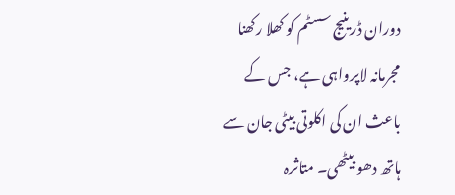دوران ڈرینیج سسٹم کو کھلا رکھنا مجرمانہ لاپرواہی ہے، جس کے باعث ان کی اکلوتی بیٹی جان سے ہاتھ دھو بیٹھی۔ متاثرہ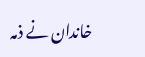خاندان نے ذمہ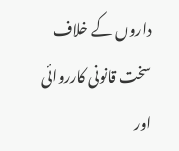داروں کے خلاف سخت قانونی کارروائی اور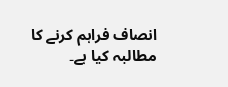انصاف فراہم کرنے کا مطالبہ کیا ہے۔